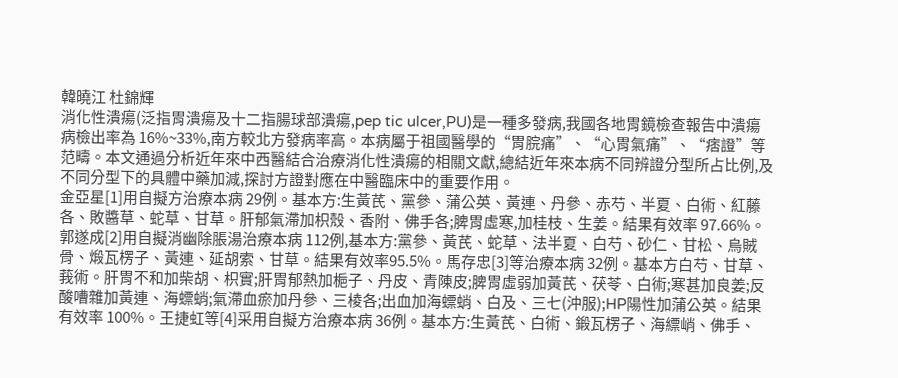韓曉江 杜錦輝
消化性潰瘍(泛指胃潰瘍及十二指腸球部潰瘍,pep tic ulcer,PU)是一種多發病,我國各地胃鏡檢查報告中潰瘍病檢出率為 16%~33%,南方較北方發病率高。本病屬于祖國醫學的“胃脘痛”、“心胃氣痛”、“痞證”等范疇。本文通過分析近年來中西醫結合治療消化性潰瘍的相關文獻,總結近年來本病不同辨證分型所占比例,及不同分型下的具體中藥加減,探討方證對應在中醫臨床中的重要作用。
金亞星[1]用自擬方治療本病 29例。基本方:生黃芪、黨參、蒲公英、黃連、丹參、赤芍、半夏、白術、紅藤各、敗醬草、蛇草、甘草。肝郁氣滯加枳殼、香附、佛手各;脾胃虛寒,加桂枝、生姜。結果有效率 97.66%。郭遂成[2]用自擬消幽除脹湯治療本病 112例,基本方:黨參、黃芪、蛇草、法半夏、白芍、砂仁、甘松、烏賊骨、煅瓦楞子、黃連、延胡索、甘草。結果有效率95.5%。馬存忠[3]等治療本病 32例。基本方白芍、甘草、莪術。肝胃不和加柴胡、枳實;肝胃郁熱加梔子、丹皮、青陳皮;脾胃虛弱加黃芪、茯苓、白術;寒甚加良姜;反酸嘈雜加黃連、海螵蛸;氣滯血瘀加丹參、三棱各;出血加海螵蛸、白及、三七(沖服);HP陽性加蒲公英。結果有效率 100%。王捷虹等[4]采用自擬方治療本病 36例。基本方:生黃芪、白術、鍛瓦楞子、海縹峭、佛手、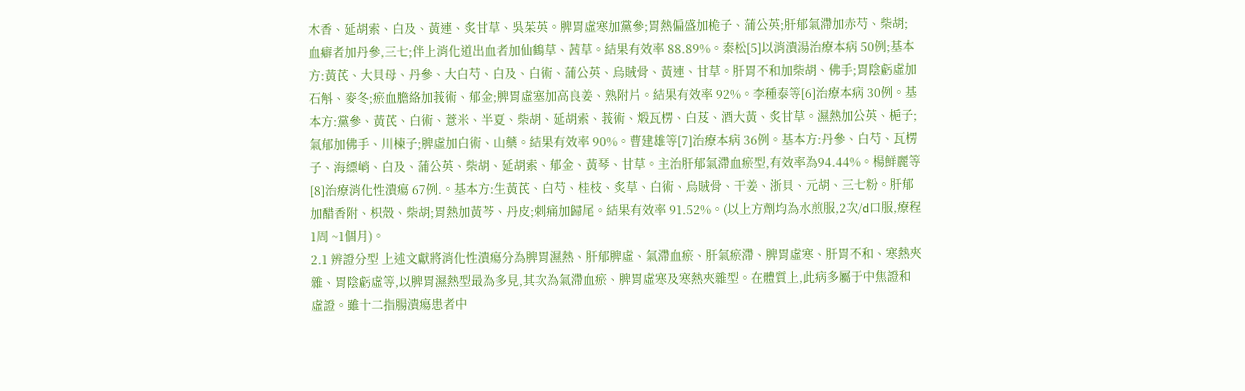木香、延胡索、白及、黃連、炙甘草、吳茱英。脾胃虛寒加黨參;胃熱偏盛加桅子、蒲公英;肝郁氣滯加赤芍、柴胡;血癖者加丹參,三七;伴上消化道出血者加仙鶴草、茜草。結果有效率 88.89%。秦松[5]以消潰湯治療本病 50例;基本方:黃芪、大貝母、丹參、大白芍、白及、白術、蒲公英、烏賊骨、黃連、甘草。肝胃不和加柴胡、佛手;胃陰虧虛加石斛、麥冬;瘀血膽絡加莪術、郁金;脾胃虛塞加高良姜、熟附片。結果有效率 92%。李種泰等[6]治療本病 30例。基本方:黨參、黃芪、白術、薏米、半夏、柴胡、延胡索、莪術、煅瓦楞、白芨、酒大黃、炙甘草。濕熱加公英、梔子;氣郁加佛手、川楝子;脾虛加白術、山藥。結果有效率 90%。曹建雄等[7]治療本病 36例。基本方:丹參、白芍、瓦楞子、海縹峭、白及、蒲公英、柴胡、延胡索、郁金、黃琴、甘草。主治肝郁氣滯血瘀型,有效率為94.44%。楊鮮麗等[8]治療消化性潰瘍 67例.。基本方:生黃芪、白芍、桂枝、炙草、白術、烏賊骨、干姜、浙貝、元胡、三七粉。肝郁加醋香附、枳殼、柴胡;胃熱加黃芩、丹皮;刺痛加歸尾。結果有效率 91.52%。(以上方劑均為水煎服,2次/d口服,療程 1周 ~1個月)。
2.1 辨證分型 上述文獻將消化性潰瘍分為脾胃濕熱、肝郁脾虛、氣滯血瘀、肝氣瘀滯、脾胃虛寒、肝胃不和、寒熱夾雜、胃陰虧虛等,以脾胃濕熱型最為多見,其次為氣滯血瘀、脾胃虛寒及寒熱夾雜型。在體質上,此病多屬于中焦證和虛證。雖十二指腸潰瘍患者中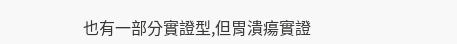也有一部分實證型,但胃潰瘍實證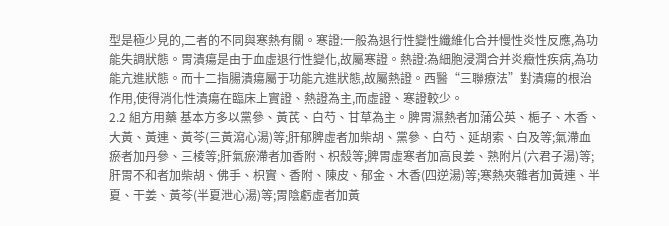型是極少見的,二者的不同與寒熱有關。寒證:一般為退行性變性纖維化合并慢性炎性反應,為功能失調狀態。胃潰瘍是由于血虛退行性變化,故屬寒證。熱證:為細胞浸潤合并炎癥性疾病,為功能亢進狀態。而十二指腸潰瘍屬于功能亢進狀態,故屬熱證。西醫“三聯療法”對潰瘍的根治作用,使得消化性潰瘍在臨床上實證、熱證為主,而虛證、寒證較少。
2.2 組方用藥 基本方多以黨參、黃芪、白芍、甘草為主。脾胃濕熱者加蒲公英、梔子、木香、大黃、黃連、黃芩(三黃瀉心湯)等;肝郁脾虛者加柴胡、黨參、白芍、延胡索、白及等;氣滯血瘀者加丹參、三棱等;肝氣瘀滯者加香附、枳殼等;脾胃虛寒者加高良姜、熟附片(六君子湯)等;肝胃不和者加柴胡、佛手、枳實、香附、陳皮、郁金、木香(四逆湯)等;寒熱夾雜者加黃連、半夏、干姜、黃芩(半夏泄心湯)等;胃陰虧虛者加黃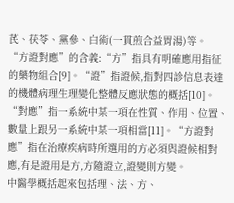芪、茯苓、黨參、白術(一貫煎合益胃湯)等。
“方證對應”的含義:“方”指具有明確應用指征的藥物組合[9]。“證”指證候,指對四診信息表達的機體病理生理變化整體反應狀態的概括[10]。“對應”指一系統中某一項在性質、作用、位置、數量上跟另一系統中某一項相當[11]。“方證對應”指在治療疾病時所選用的方必須與證候相對應,有是證用是方,方隨證立,證變則方變。
中醫學概括起來包括理、法、方、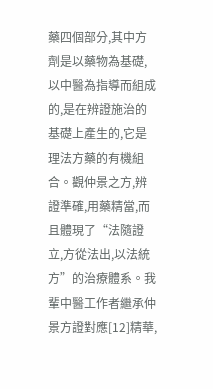藥四個部分,其中方劑是以藥物為基礎,以中醫為指導而組成的,是在辨證施治的基礎上產生的,它是理法方藥的有機組合。觀仲景之方,辨證準確,用藥精當,而且體現了“法隨證立,方從法出,以法統方”的治療體系。我輩中醫工作者繼承仲景方證對應[12]精華,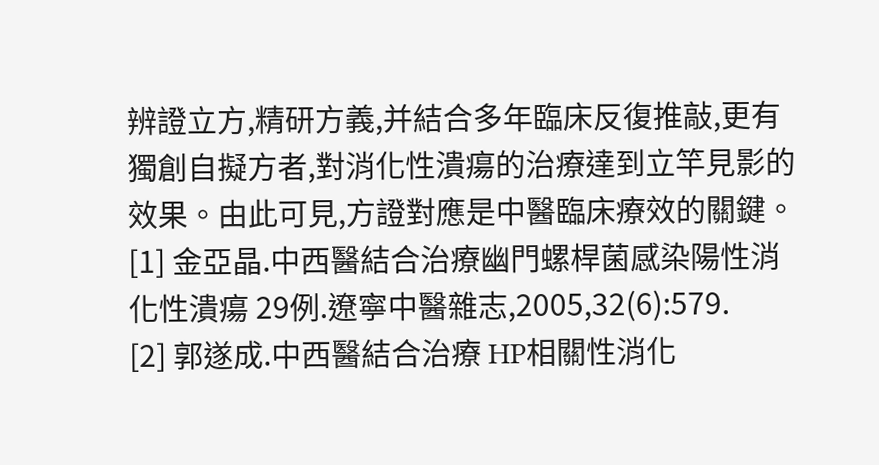辨證立方,精研方義,并結合多年臨床反復推敲,更有獨創自擬方者,對消化性潰瘍的治療達到立竿見影的效果。由此可見,方證對應是中醫臨床療效的關鍵。
[1] 金亞晶.中西醫結合治療幽門螺桿菌感染陽性消化性潰瘍 29例.遼寧中醫雜志,2005,32(6):579.
[2] 郭遂成.中西醫結合治療 HP相關性消化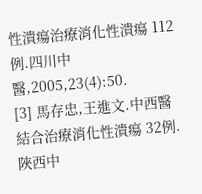性潰瘍治療消化性潰瘍 112例.四川中醫,2005,23(4):50.
[3] 馬存忠,王進文.中西醫結合治療消化性潰瘍 32例.陜西中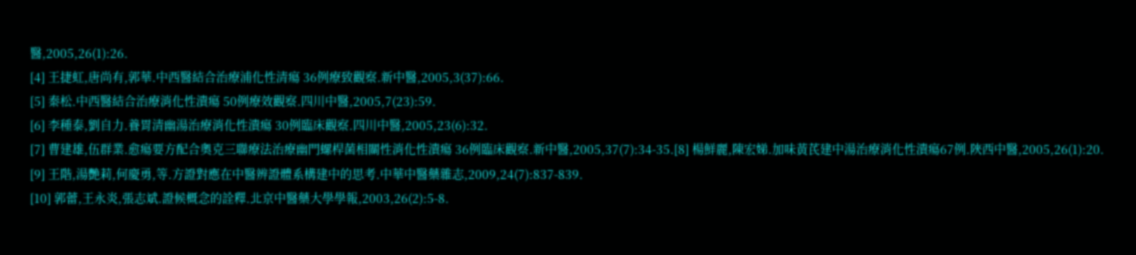醫,2005,26(1):26.
[4] 王捷虹,唐尚有,郭華.中西醫結合治療浦化性清瘍 36例療致觀察.新中醫,2005,3(37):66.
[5] 秦松.中西醫結合治療消化性潰瘍 50例療效觀察.四川中醫,2005,7(23):59.
[6] 李種泰,劉自力.養胃清幽湯治療消化性潰瘍 30例臨床觀察.四川中醫,2005,23(6):32.
[7] 曹建雄,伍群業.愈瘍要方配合奧克三聯療法治療幽門螺桿菌相關性消化性潰瘍 36例臨床觀察.新中醫,2005,37(7):34-35.[8] 楊鮮麗,陳宏娣.加味黃芪建中湯治療消化性潰瘍67例.陜西中醫,2005,26(1):20.
[9] 王階,湯艷莉,何慶勇,等.方證對應在中醫辨證體系構建中的思考.中華中醫藥雜志,2009,24(7):837-839.
[10] 郭蕾,王永炎,張志斌.證候概念的詮釋.北京中醫藥大學學報,2003,26(2):5-8.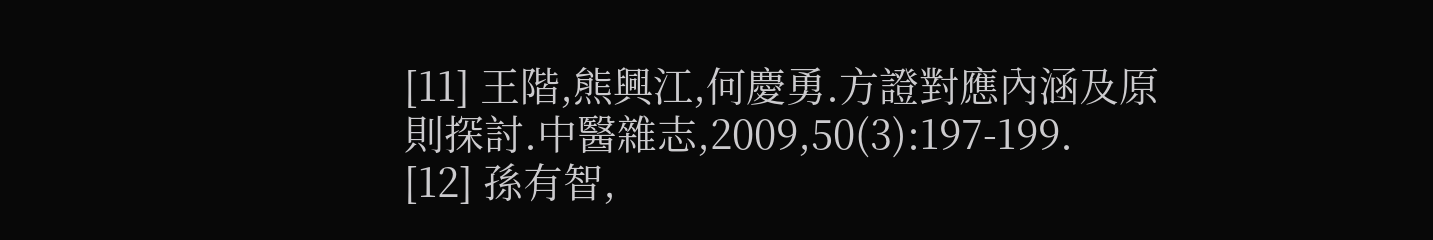[11] 王階,熊興江,何慶勇.方證對應內涵及原則探討.中醫雜志,2009,50(3):197-199.
[12] 孫有智,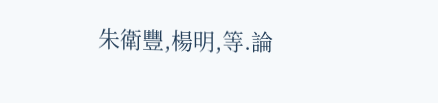朱衛豐,楊明,等.論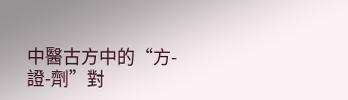中醫古方中的“方-證-劑”對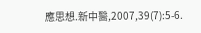應思想.新中醫,2007,39(7):5-6.